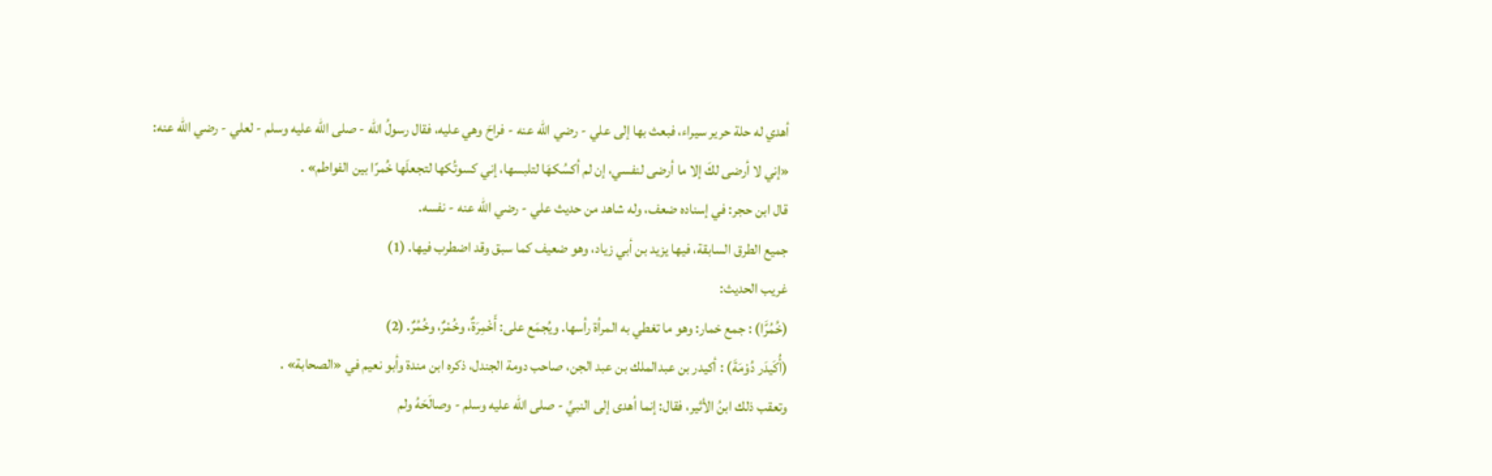أهدي له حلة حرير سيراء، فبعث بها إلى علي - رضي الله عنه - فراحَ وهي عليه، فقال رسولُ الله - صلى الله عليه وسلم - لعلي - رضي الله عنه: «إني لا أرضى لكَ إلا ما أرضى لنفسي، إن لم أكسُكهَا لتلبسها، إني كسوتُكها لتجعلَها خُمرًا بين الفواطم» .
قال ابن حجر: في إسناده ضعف، وله شاهد من حديث علي - رضي الله عنه - نفسه.
جميع الطرق السابقة، فيها يزيد بن أبي زياد، وهو ضعيف كما سبق وقد اضطرب فيها. (1)
غريب الحديث:
(خُمُرًَا) : جمع خمار: وهو ما تغطي به المرأة رأسها. ويُجمَع على: أَخْمِرَةٌ، وخُمْرٌ، وخُمُرٌ. (2)
(أُكَيدَر دُوْمَةَ) : أكيدر بن عبدالملك بن عبد الجن، صاحب دومة الجندل، ذكره ابن مندة وأبو نعيم في «الصحابة» .
وتعقب ذلك ابنُ الأثير، فقال: إنما أهدى إلى النبيِّ - صلى الله عليه وسلم - وصالَحَهُ ولم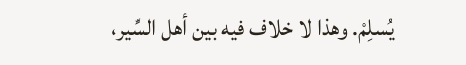يُسلِمْ. وهذا لا خلاف فيه بين أهل السِّير،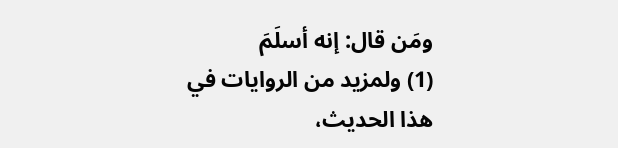ومَن قال: إنه أسلَمَ
(1) ولمزيد من الروايات في هذا الحديث،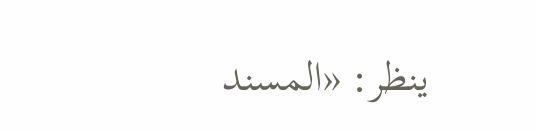ينظر: «المسند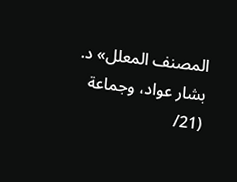المصنف المعلل» د. بشار عواد، وجماعة (21/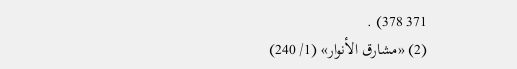371 378) .
(2) «مشارق الأنوار» (1/ 240)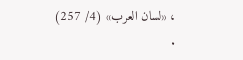، «لسان العرب» (4/ 257) .